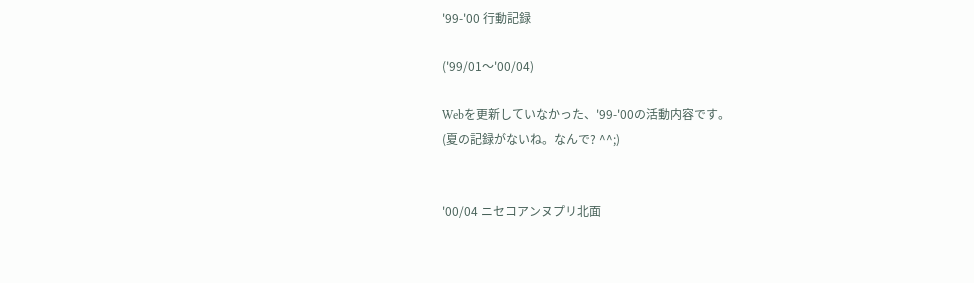'99-'00 行動記録

('99/01〜'00/04)

Webを更新していなかった、'99-'00の活動内容です。
(夏の記録がないね。なんで? ^^;)


'00/04 ニセコアンヌプリ北面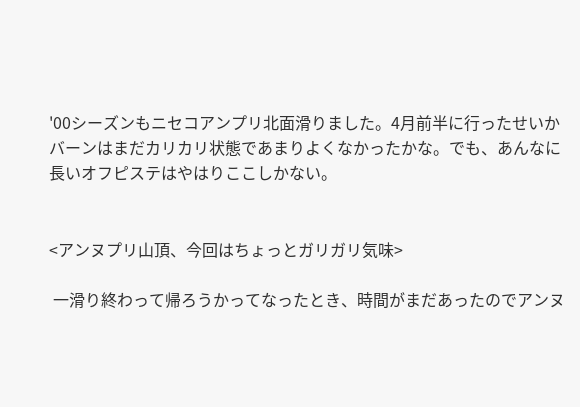'00シーズンもニセコアンプリ北面滑りました。4月前半に行ったせいかバーンはまだカリカリ状態であまりよくなかったかな。でも、あんなに長いオフピステはやはりここしかない。


<アンヌプリ山頂、今回はちょっとガリガリ気味>

 一滑り終わって帰ろうかってなったとき、時間がまだあったのでアンヌ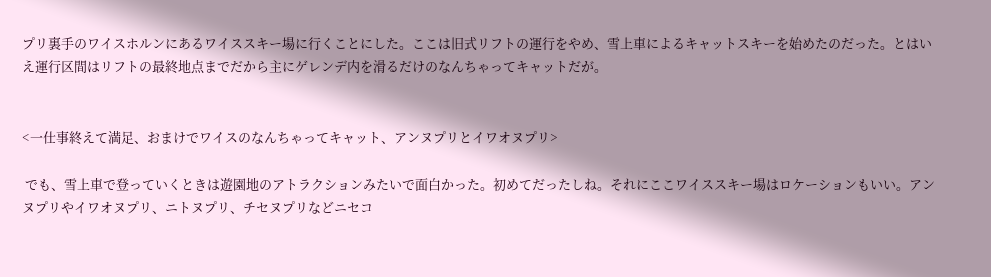プリ裏手のワイスホルンにあるワイススキー場に行くことにした。ここは旧式リフトの運行をやめ、雪上車によるキャットスキーを始めたのだった。とはいえ運行区間はリフトの最終地点までだから主にゲレンデ内を滑るだけのなんちゃってキャットだが。


<一仕事終えて満足、おまけでワイスのなんちゃってキャット、アンヌプリとイワオヌプリ>

 でも、雪上車で登っていくときは遊園地のアトラクションみたいで面白かった。初めてだったしね。それにここワイススキー場はロケーションもいい。アンヌプリやイワオヌプリ、ニトヌプリ、チセヌプリなどニセコ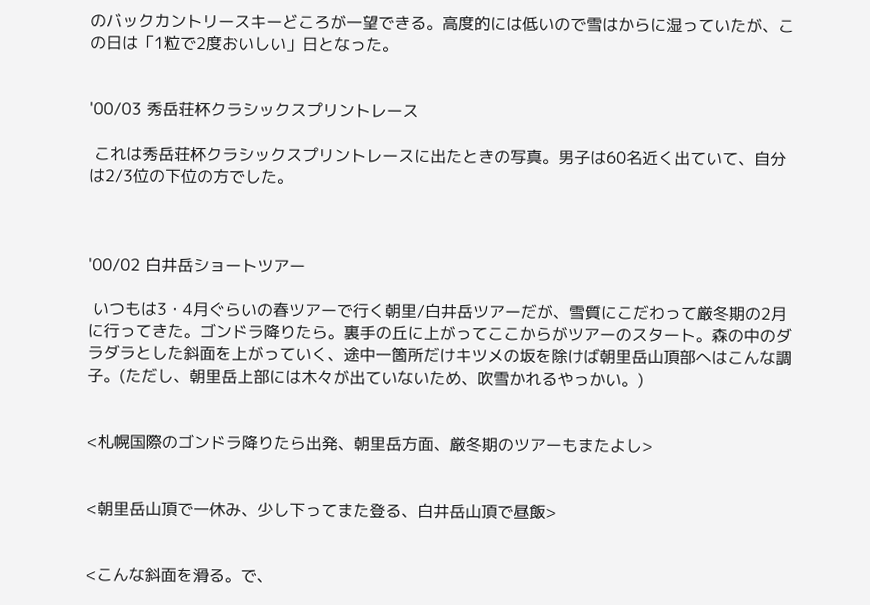のバックカントリースキーどころが一望できる。高度的には低いので雪はからに湿っていたが、この日は「1粒で2度おいしい」日となった。


'00/03 秀岳荘杯クラシックスプリントレース

 これは秀岳荘杯クラシックスプリントレースに出たときの写真。男子は60名近く出ていて、自分は2/3位の下位の方でした。



'00/02 白井岳ショートツアー

 いつもは3・4月ぐらいの春ツアーで行く朝里/白井岳ツアーだが、雪質にこだわって厳冬期の2月に行ってきた。ゴンドラ降りたら。裏手の丘に上がってここからがツアーのスタート。森の中のダラダラとした斜面を上がっていく、途中一箇所だけキツメの坂を除けば朝里岳山頂部へはこんな調子。(ただし、朝里岳上部には木々が出ていないため、吹雪かれるやっかい。)


<札幌国際のゴンドラ降りたら出発、朝里岳方面、厳冬期のツアーもまたよし>


<朝里岳山頂で一休み、少し下ってまた登る、白井岳山頂で昼飯>


<こんな斜面を滑る。で、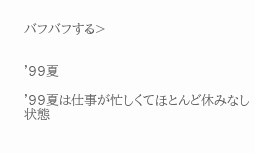バフバフする>


'99夏

'99夏は仕事が忙しくてほとんど休みなし状態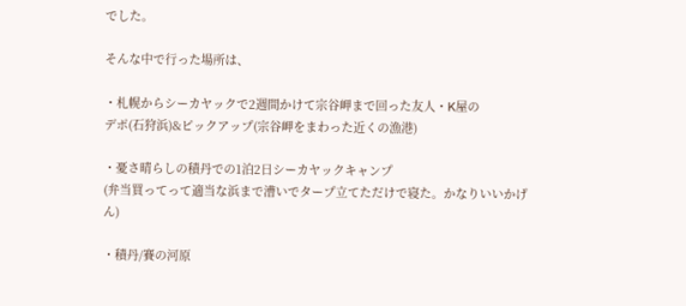でした。

そんな中で行った場所は、

・札幌からシーカヤックで2週間かけて宗谷岬まで回った友人・K屋の
デポ(石狩浜)&ピックアップ(宗谷岬をまわった近くの漁港)

・憂さ晴らしの積丹での1泊2日シーカヤックキャンプ
(弁当買ってって適当な浜まで漕いでタープ立てただけで寝た。かなりいいかげん)

・積丹/賽の河原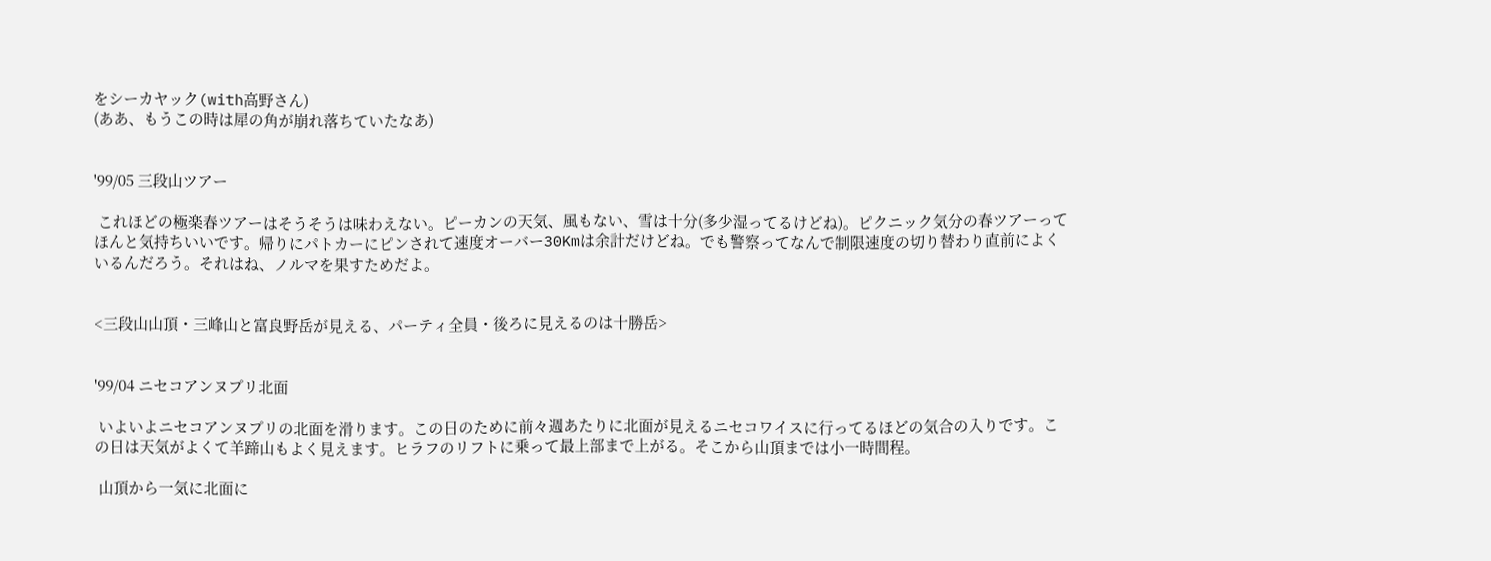をシーカヤック(with高野さん)
(ああ、もうこの時は犀の角が崩れ落ちていたなあ)


'99/05 三段山ツアー

 これほどの極楽春ツアーはそうそうは味わえない。ピーカンの天気、風もない、雪は十分(多少湿ってるけどね)。ピクニック気分の春ツアーってほんと気持ちいいです。帰りにパトカーにピンされて速度オーバー30Kmは余計だけどね。でも警察ってなんで制限速度の切り替わり直前によくいるんだろう。それはね、ノルマを果すためだよ。


<三段山山頂・三峰山と富良野岳が見える、パーティ全員・後ろに見えるのは十勝岳>


'99/04 ニセコアンヌプリ北面

 いよいよニセコアンヌプリの北面を滑ります。この日のために前々週あたりに北面が見えるニセコワイスに行ってるほどの気合の入りです。この日は天気がよくて羊蹄山もよく見えます。ヒラフのリフトに乗って最上部まで上がる。そこから山頂までは小一時間程。

 山頂から一気に北面に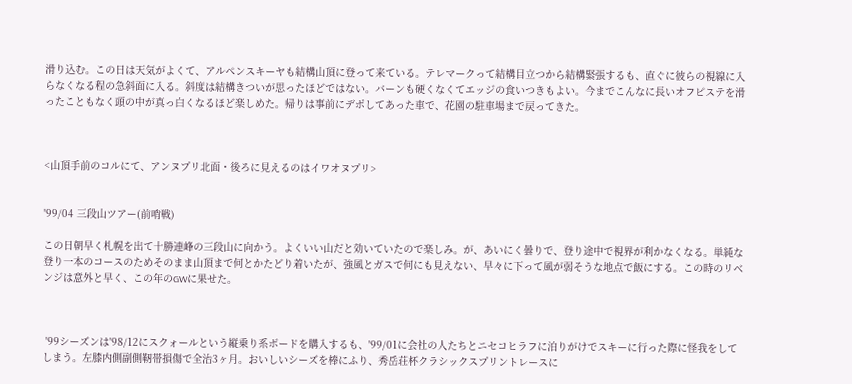滑り込む。この日は天気がよくて、アルペンスキーヤも結構山頂に登って来ている。テレマークって結構目立つから結構緊張するも、直ぐに彼らの視線に入らなくなる程の急斜面に入る。斜度は結構きついが思ったほどではない。バーンも硬くなくてエッジの食いつきもよい。今までこんなに長いオフピステを滑ったこともなく頭の中が真っ白くなるほど楽しめた。帰りは事前にデポしてあった車で、花園の駐車場まで戻ってきた。



<山頂手前のコルにて、アンヌプリ北面・後ろに見えるのはイワオヌプリ>


'99/04 三段山ツアー(前哨戦)

この日朝早く札幌を出て十勝連峰の三段山に向かう。よくいい山だと効いていたので楽しみ。が、あいにく曇りで、登り途中で視界が利かなくなる。単純な登り一本のコースのためそのまま山頂まで何とかたどり着いたが、強風とガスで何にも見えない、早々に下って風が弱そうな地点で飯にする。この時のリベンジは意外と早く、この年のGWに果せた。



 '99シーズンは'98/12にスクォールという縦乗り系ボードを購入するも、'99/01に会社の人たちとニセコヒラフに泊りがけでスキーに行った際に怪我をしてしまう。左膝内側副側靭帯損傷で全治3ヶ月。おいしいシーズを棒にふり、秀岳荘杯クラシックスプリントレースに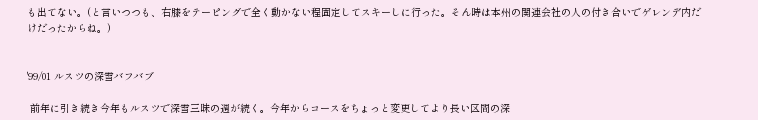も出てない。(と言いつつも、右膝をテーピングで全く動かない程固定してスキーしに行った。そん時は本州の関連会社の人の付き合いでゲレンデ内だけだったからね。)


'99/01 ルスツの深雪バフバブ

 前年に引き続き今年もルスツで深雪三昧の週が続く。今年からコースをちょっと変更してより長い区間の深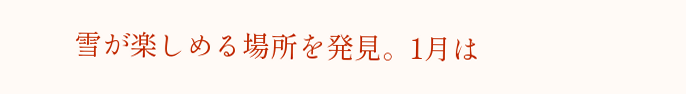雪が楽しめる場所を発見。1月は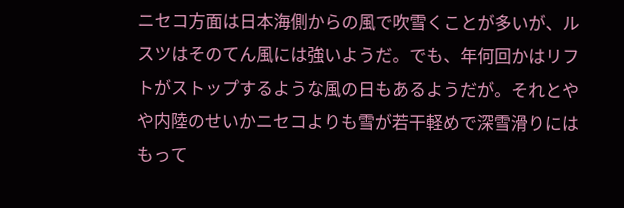ニセコ方面は日本海側からの風で吹雪くことが多いが、ルスツはそのてん風には強いようだ。でも、年何回かはリフトがストップするような風の日もあるようだが。それとやや内陸のせいかニセコよりも雪が若干軽めで深雪滑りにはもって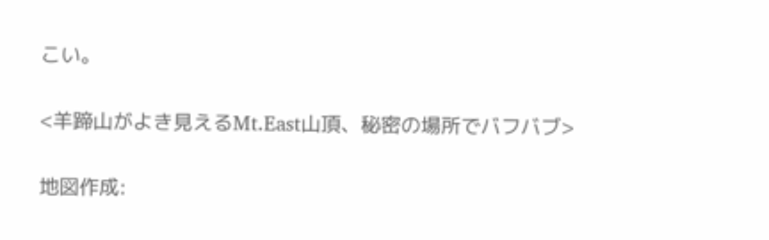こい。


<羊蹄山がよき見えるMt.East山頂、秘密の場所でバフバブ>


地図作成: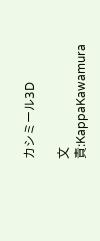カシミール3D

文責:KappaKawamura